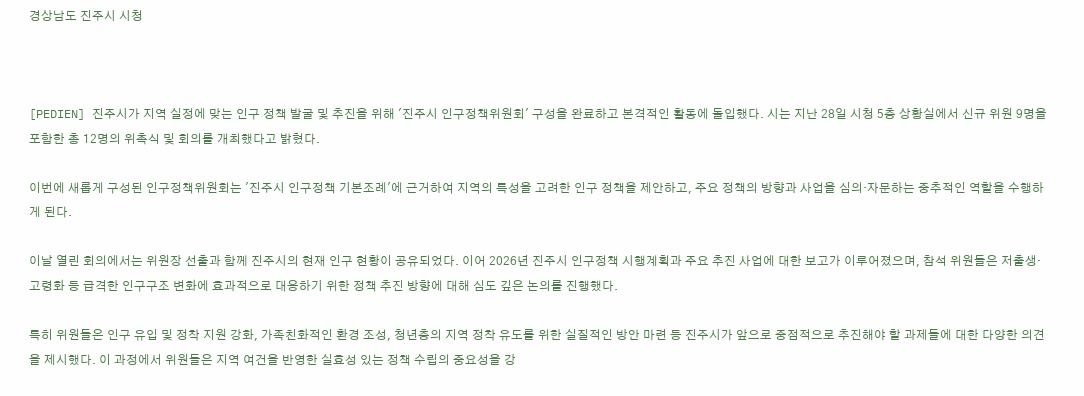경상남도 진주시 시청



[PEDIEN] 진주시가 지역 실정에 맞는 인구 정책 발굴 및 추진을 위해 '진주시 인구정책위원회' 구성을 완료하고 본격적인 활동에 돌입했다. 시는 지난 28일 시청 5층 상황실에서 신규 위원 9명을 포함한 총 12명의 위촉식 및 회의를 개최했다고 밝혔다.

이번에 새롭게 구성된 인구정책위원회는 '진주시 인구정책 기본조례'에 근거하여 지역의 특성을 고려한 인구 정책을 제안하고, 주요 정책의 방향과 사업을 심의·자문하는 중추적인 역할을 수행하게 된다.

이날 열린 회의에서는 위원장 선출과 함께 진주시의 현재 인구 현황이 공유되었다. 이어 2026년 진주시 인구정책 시행계획과 주요 추진 사업에 대한 보고가 이루어졌으며, 참석 위원들은 저출생·고령화 등 급격한 인구구조 변화에 효과적으로 대응하기 위한 정책 추진 방향에 대해 심도 깊은 논의를 진행했다.

특히 위원들은 인구 유입 및 정착 지원 강화, 가족친화적인 환경 조성, 청년층의 지역 정착 유도를 위한 실질적인 방안 마련 등 진주시가 앞으로 중점적으로 추진해야 할 과제들에 대한 다양한 의견을 제시했다. 이 과정에서 위원들은 지역 여건을 반영한 실효성 있는 정책 수립의 중요성을 강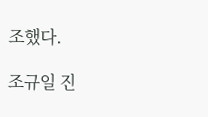조했다.

조규일 진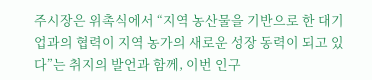주시장은 위촉식에서 “지역 농산물을 기반으로 한 대기업과의 협력이 지역 농가의 새로운 성장 동력이 되고 있다”는 취지의 발언과 함께, 이번 인구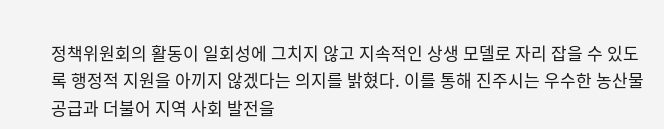정책위원회의 활동이 일회성에 그치지 않고 지속적인 상생 모델로 자리 잡을 수 있도록 행정적 지원을 아끼지 않겠다는 의지를 밝혔다. 이를 통해 진주시는 우수한 농산물 공급과 더불어 지역 사회 발전을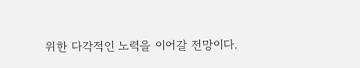위한 다각적인 노력을 이어갈 전망이다.